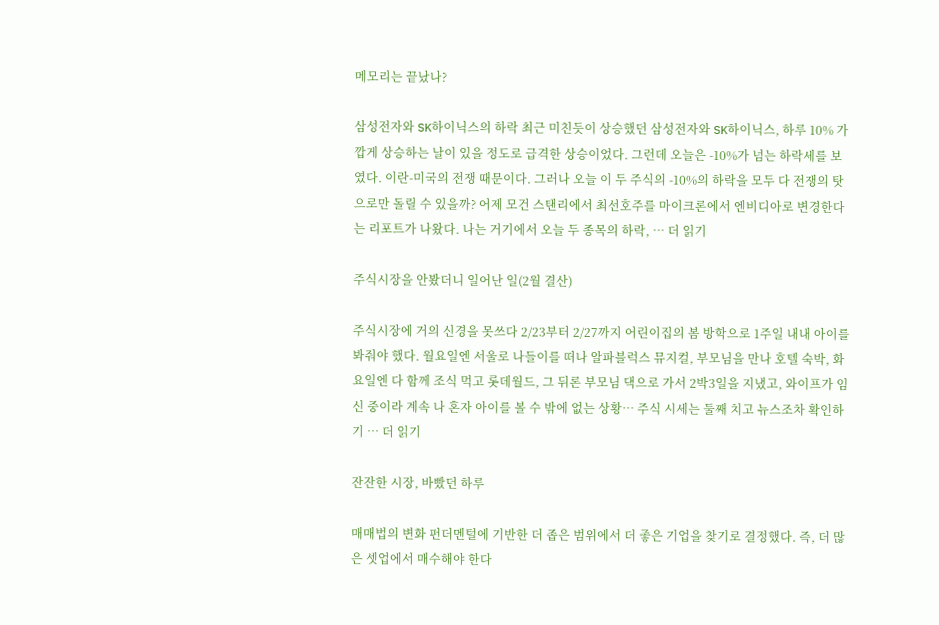메모리는 끝났나?

삼성전자와 SK하이닉스의 하락 최근 미친듯이 상승했던 삼성전자와 SK하이닉스, 하루 10% 가깝게 상승하는 날이 있을 정도로 급격한 상승이었다. 그런데 오늘은 -10%가 넘는 하락세를 보였다. 이란-미국의 전쟁 때문이다. 그러나 오늘 이 두 주식의 -10%의 하락을 모두 다 전쟁의 탓으로만 돌릴 수 있을까? 어제 모건 스탠리에서 최선호주를 마이크론에서 엔비디아로 변경한다는 리포트가 나왔다. 나는 거기에서 오늘 두 종목의 하락, … 더 읽기

주식시장을 안봤더니 일어난 일(2월 결산)

주식시장에 거의 신경을 못쓰다 2/23부터 2/27까지 어린이집의 봄 방학으로 1주일 내내 아이를 봐줘야 했다. 월요일엔 서울로 나들이를 떠나 알파블럭스 뮤지컬, 부모님을 만나 호텔 숙박, 화요일엔 다 함께 조식 먹고 롯데월드, 그 뒤론 부모님 댁으로 가서 2박3일을 지냈고, 와이프가 임신 중이라 계속 나 혼자 아이를 볼 수 밖에 없는 상황… 주식 시세는 둘째 치고 뉴스조차 확인하기 … 더 읽기

잔잔한 시장, 바빴던 하루

매매법의 변화 펀더멘털에 기반한 더 좁은 범위에서 더 좋은 기업을 찾기로 결정했다. 즉, 더 많은 셋업에서 매수해야 한다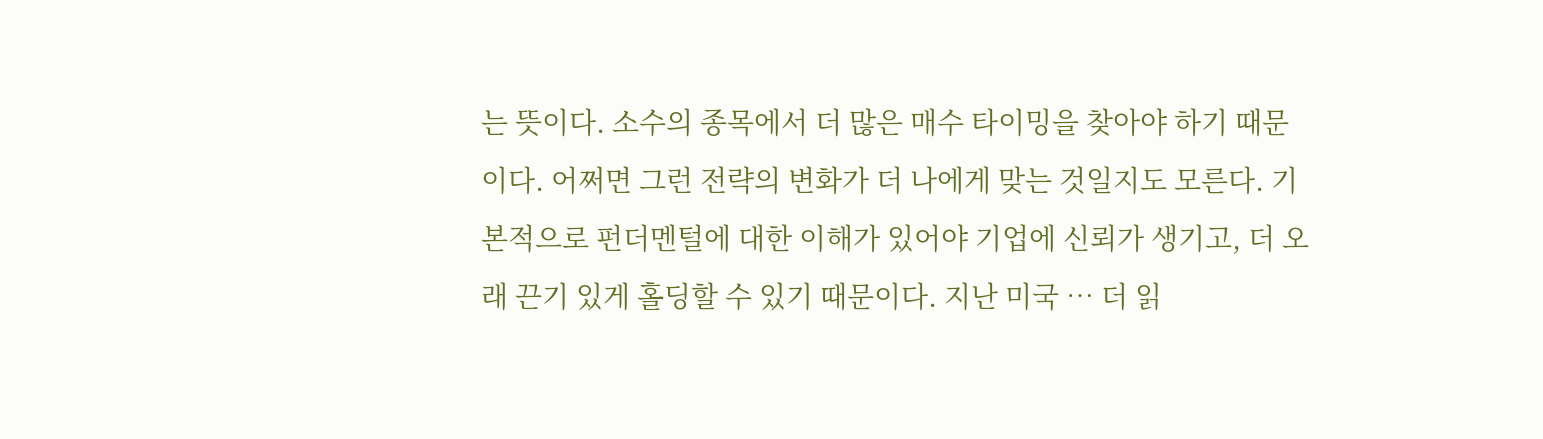는 뜻이다. 소수의 종목에서 더 많은 매수 타이밍을 찾아야 하기 때문이다. 어쩌면 그런 전략의 변화가 더 나에게 맞는 것일지도 모른다. 기본적으로 펀더멘털에 대한 이해가 있어야 기업에 신뢰가 생기고, 더 오래 끈기 있게 홀딩할 수 있기 때문이다. 지난 미국 … 더 읽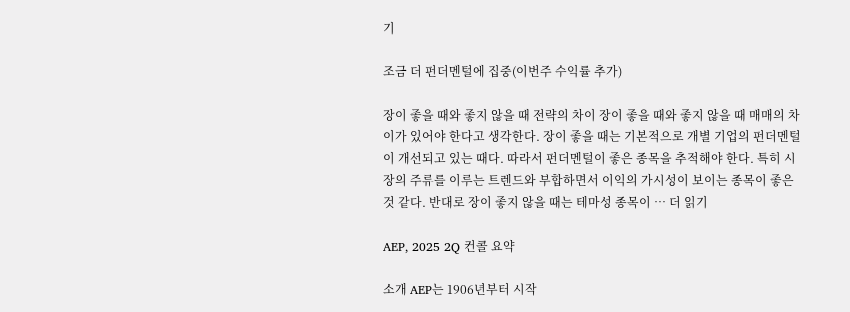기

조금 더 펀더멘털에 집중(이번주 수익률 추가)

장이 좋을 때와 좋지 않을 때 전략의 차이 장이 좋을 때와 좋지 않을 때 매매의 차이가 있어야 한다고 생각한다. 장이 좋을 때는 기본적으로 개별 기업의 펀더멘털이 개선되고 있는 때다. 따라서 펀더멘털이 좋은 종목을 추적해야 한다. 특히 시장의 주류를 이루는 트렌드와 부합하면서 이익의 가시성이 보이는 종목이 좋은 것 같다. 반대로 장이 좋지 않을 때는 테마성 종목이 … 더 읽기

AEP, 2025 2Q 컨콜 요약

소개 AEP는 1906년부터 시작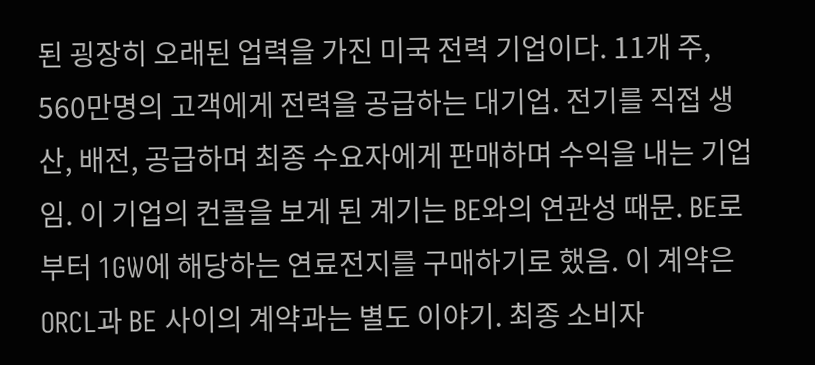된 굉장히 오래된 업력을 가진 미국 전력 기업이다. 11개 주, 560만명의 고객에게 전력을 공급하는 대기업. 전기를 직접 생산, 배전, 공급하며 최종 수요자에게 판매하며 수익을 내는 기업임. 이 기업의 컨콜을 보게 된 계기는 BE와의 연관성 때문. BE로부터 1GW에 해당하는 연료전지를 구매하기로 했음. 이 계약은 ORCL과 BE 사이의 계약과는 별도 이야기. 최종 소비자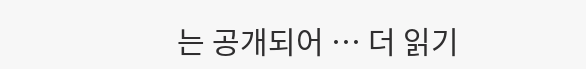는 공개되어 … 더 읽기